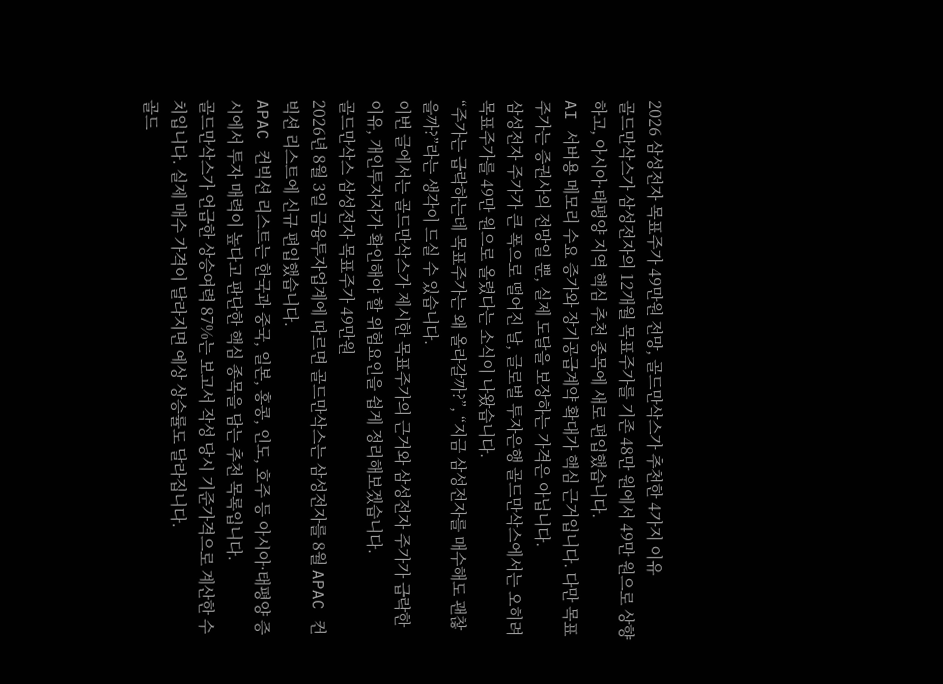2026 삼성전자 목표주가 49만원 전망, 골드만삭스가 추천한 4가지 이유
골드만삭스가 삼성전자의 12개월 목표주가를 기존 48만 원에서 49만 원으로 상향하고, 아시아·태평양 지역 핵심 추천 종목에 새로 편입했습니다.
AI 서버용 메모리 수요 증가와 장기공급계약 확대가 핵심 근거입니다. 다만 목표주가는 증권사의 전망일 뿐, 실제 도달을 보장하는 가격은 아닙니다.
삼성전자 주가가 큰 폭으로 떨어진 날, 글로벌 투자은행 골드만삭스에서는 오히려 목표주가를 49만 원으로 올렸다는 소식이 나왔습니다.
“주가는 급락하는데 목표주가는 왜 올라갈까?”, “지금 삼성전자를 매수해도 괜찮을까?”라는 생각이 드실 수 있습니다.
이번 글에서는 골드만삭스가 제시한 목표주가의 근거와 삼성전자 주가가 급락한 이유, 개인투자자가 확인해야 할 위험요인을 쉽게 정리해보겠습니다.
골드만삭스 삼성전자 목표주가 49만원
2026년 8월 3일 금융투자업계에 따르면 골드만삭스는 삼성전자를 8월 APAC 컨빅션 리스트에 신규 편입했습니다.
APAC 컨빅션 리스트는 한국과 중국, 일본, 홍콩, 인도, 호주 등 아시아·태평양 증시에서 투자 매력이 높다고 판단한 핵심 종목을 담는 추천 목록입니다.
골드만삭스가 언급한 상승여력 87%는 보고서 작성 당시 기준가격으로 계산한 수치입니다. 실제 매수 가격이 달라지면 예상 상승률도 달라집니다.
골드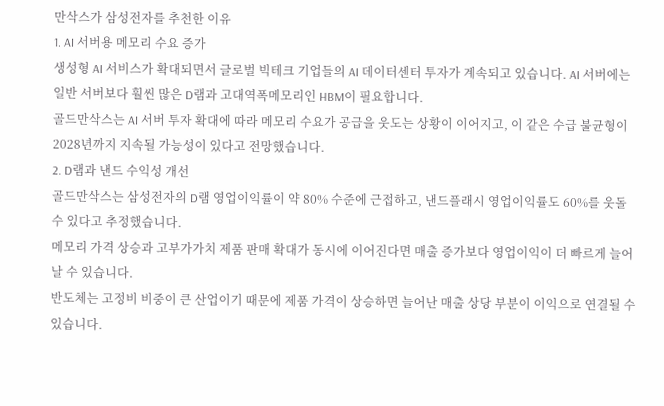만삭스가 삼성전자를 추천한 이유
1. AI 서버용 메모리 수요 증가
생성형 AI 서비스가 확대되면서 글로벌 빅테크 기업들의 AI 데이터센터 투자가 계속되고 있습니다. AI 서버에는 일반 서버보다 훨씬 많은 D램과 고대역폭메모리인 HBM이 필요합니다.
골드만삭스는 AI 서버 투자 확대에 따라 메모리 수요가 공급을 웃도는 상황이 이어지고, 이 같은 수급 불균형이 2028년까지 지속될 가능성이 있다고 전망했습니다.
2. D램과 낸드 수익성 개선
골드만삭스는 삼성전자의 D램 영업이익률이 약 80% 수준에 근접하고, 낸드플래시 영업이익률도 60%를 웃돌 수 있다고 추정했습니다.
메모리 가격 상승과 고부가가치 제품 판매 확대가 동시에 이어진다면 매출 증가보다 영업이익이 더 빠르게 늘어날 수 있습니다.
반도체는 고정비 비중이 큰 산업이기 때문에 제품 가격이 상승하면 늘어난 매출 상당 부분이 이익으로 연결될 수 있습니다.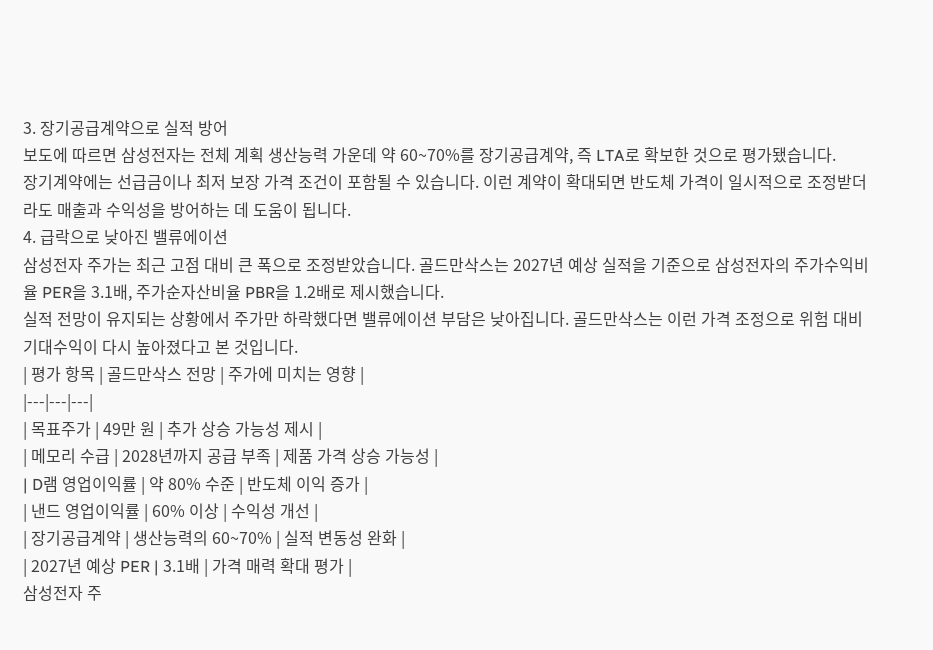3. 장기공급계약으로 실적 방어
보도에 따르면 삼성전자는 전체 계획 생산능력 가운데 약 60~70%를 장기공급계약, 즉 LTA로 확보한 것으로 평가됐습니다.
장기계약에는 선급금이나 최저 보장 가격 조건이 포함될 수 있습니다. 이런 계약이 확대되면 반도체 가격이 일시적으로 조정받더라도 매출과 수익성을 방어하는 데 도움이 됩니다.
4. 급락으로 낮아진 밸류에이션
삼성전자 주가는 최근 고점 대비 큰 폭으로 조정받았습니다. 골드만삭스는 2027년 예상 실적을 기준으로 삼성전자의 주가수익비율 PER을 3.1배, 주가순자산비율 PBR을 1.2배로 제시했습니다.
실적 전망이 유지되는 상황에서 주가만 하락했다면 밸류에이션 부담은 낮아집니다. 골드만삭스는 이런 가격 조정으로 위험 대비 기대수익이 다시 높아졌다고 본 것입니다.
| 평가 항목 | 골드만삭스 전망 | 주가에 미치는 영향 |
|---|---|---|
| 목표주가 | 49만 원 | 추가 상승 가능성 제시 |
| 메모리 수급 | 2028년까지 공급 부족 | 제품 가격 상승 가능성 |
| D램 영업이익률 | 약 80% 수준 | 반도체 이익 증가 |
| 낸드 영업이익률 | 60% 이상 | 수익성 개선 |
| 장기공급계약 | 생산능력의 60~70% | 실적 변동성 완화 |
| 2027년 예상 PER | 3.1배 | 가격 매력 확대 평가 |
삼성전자 주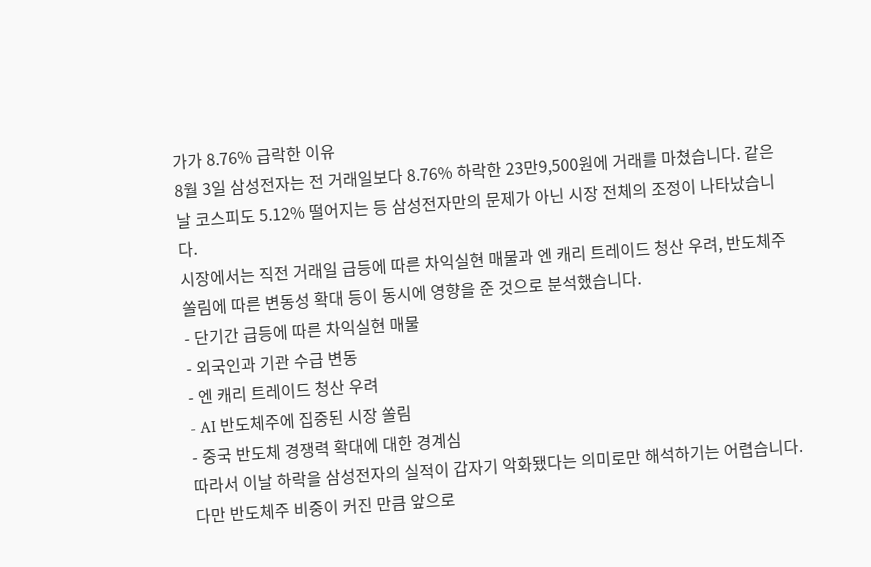가가 8.76% 급락한 이유
8월 3일 삼성전자는 전 거래일보다 8.76% 하락한 23만9,500원에 거래를 마쳤습니다. 같은 날 코스피도 5.12% 떨어지는 등 삼성전자만의 문제가 아닌 시장 전체의 조정이 나타났습니다.
시장에서는 직전 거래일 급등에 따른 차익실현 매물과 엔 캐리 트레이드 청산 우려, 반도체주 쏠림에 따른 변동성 확대 등이 동시에 영향을 준 것으로 분석했습니다.
- 단기간 급등에 따른 차익실현 매물
- 외국인과 기관 수급 변동
- 엔 캐리 트레이드 청산 우려
- AI 반도체주에 집중된 시장 쏠림
- 중국 반도체 경쟁력 확대에 대한 경계심
따라서 이날 하락을 삼성전자의 실적이 갑자기 악화됐다는 의미로만 해석하기는 어렵습니다. 다만 반도체주 비중이 커진 만큼 앞으로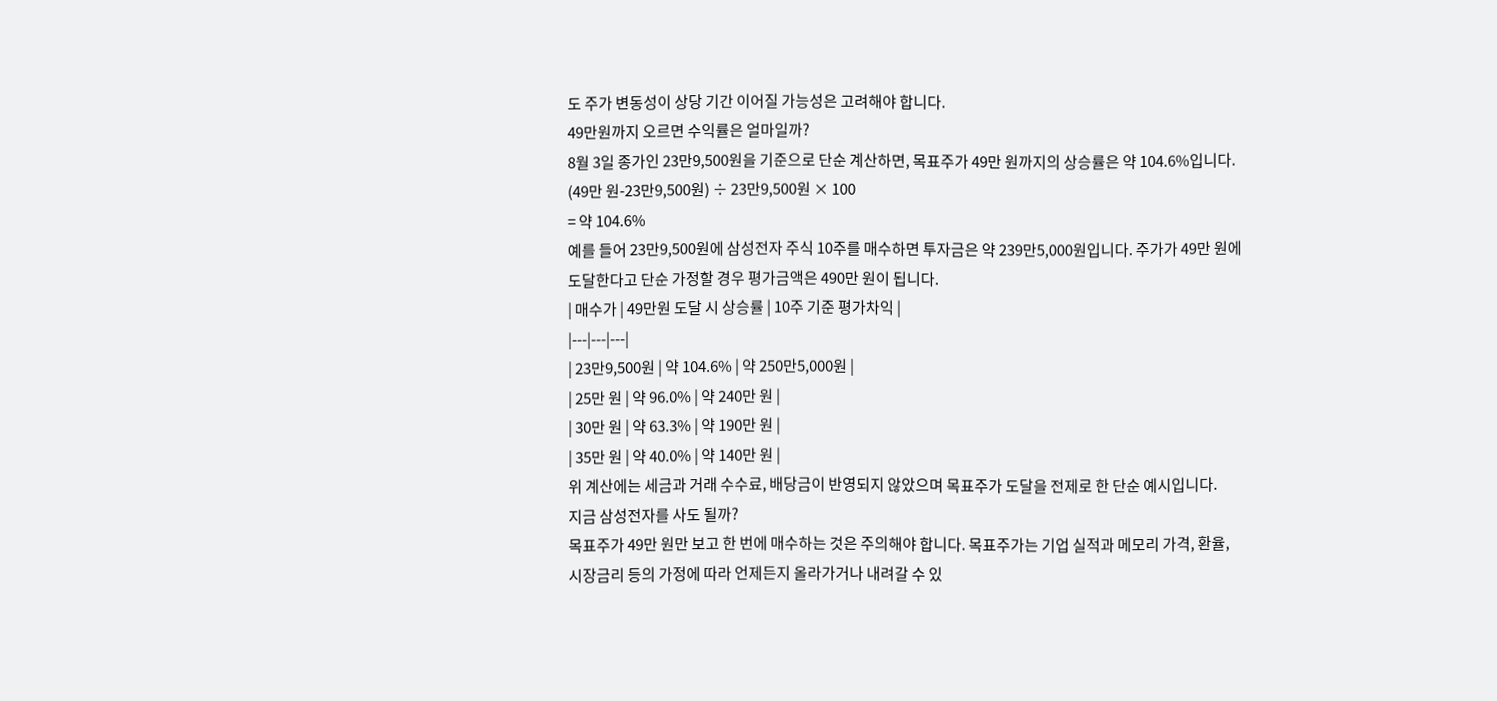도 주가 변동성이 상당 기간 이어질 가능성은 고려해야 합니다.
49만원까지 오르면 수익률은 얼마일까?
8월 3일 종가인 23만9,500원을 기준으로 단순 계산하면, 목표주가 49만 원까지의 상승률은 약 104.6%입니다.
(49만 원-23만9,500원) ÷ 23만9,500원 × 100
= 약 104.6%
예를 들어 23만9,500원에 삼성전자 주식 10주를 매수하면 투자금은 약 239만5,000원입니다. 주가가 49만 원에 도달한다고 단순 가정할 경우 평가금액은 490만 원이 됩니다.
| 매수가 | 49만원 도달 시 상승률 | 10주 기준 평가차익 |
|---|---|---|
| 23만9,500원 | 약 104.6% | 약 250만5,000원 |
| 25만 원 | 약 96.0% | 약 240만 원 |
| 30만 원 | 약 63.3% | 약 190만 원 |
| 35만 원 | 약 40.0% | 약 140만 원 |
위 계산에는 세금과 거래 수수료, 배당금이 반영되지 않았으며 목표주가 도달을 전제로 한 단순 예시입니다.
지금 삼성전자를 사도 될까?
목표주가 49만 원만 보고 한 번에 매수하는 것은 주의해야 합니다. 목표주가는 기업 실적과 메모리 가격, 환율, 시장금리 등의 가정에 따라 언제든지 올라가거나 내려갈 수 있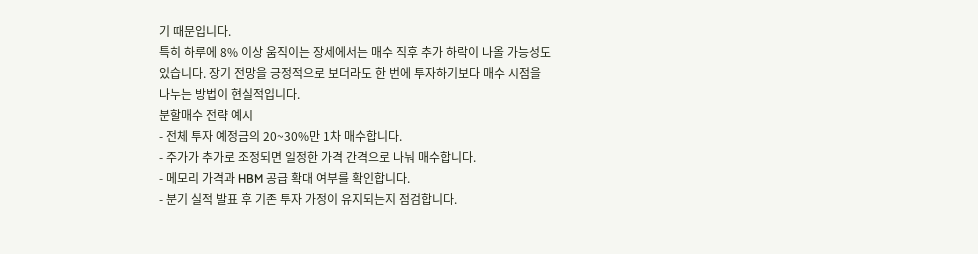기 때문입니다.
특히 하루에 8% 이상 움직이는 장세에서는 매수 직후 추가 하락이 나올 가능성도 있습니다. 장기 전망을 긍정적으로 보더라도 한 번에 투자하기보다 매수 시점을 나누는 방법이 현실적입니다.
분할매수 전략 예시
- 전체 투자 예정금의 20~30%만 1차 매수합니다.
- 주가가 추가로 조정되면 일정한 가격 간격으로 나눠 매수합니다.
- 메모리 가격과 HBM 공급 확대 여부를 확인합니다.
- 분기 실적 발표 후 기존 투자 가정이 유지되는지 점검합니다.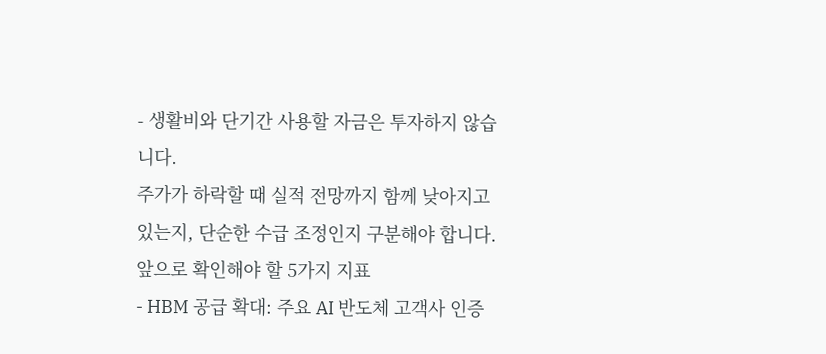- 생활비와 단기간 사용할 자금은 투자하지 않습니다.
주가가 하락할 때 실적 전망까지 함께 낮아지고 있는지, 단순한 수급 조정인지 구분해야 합니다.
앞으로 확인해야 할 5가지 지표
- HBM 공급 확대: 주요 AI 반도체 고객사 인증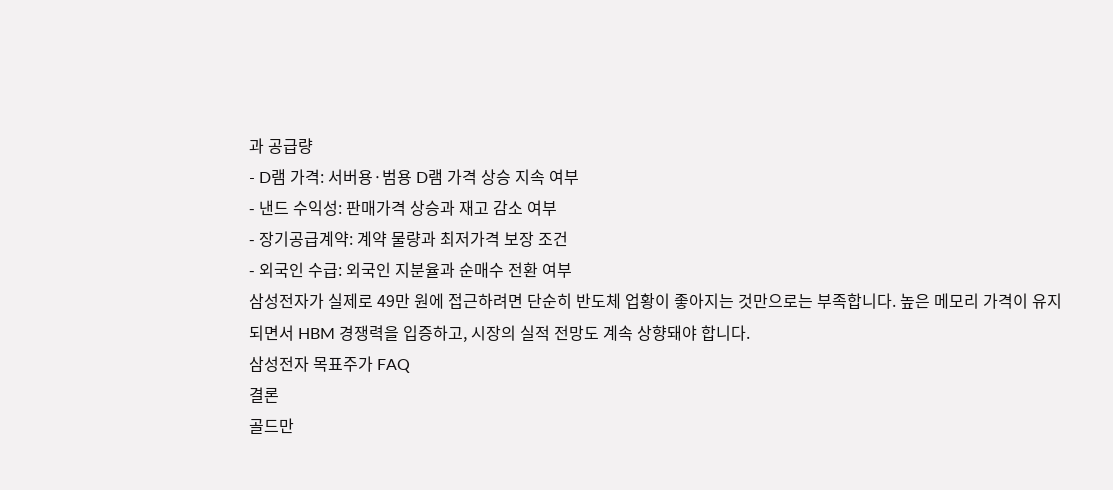과 공급량
- D램 가격: 서버용·범용 D램 가격 상승 지속 여부
- 낸드 수익성: 판매가격 상승과 재고 감소 여부
- 장기공급계약: 계약 물량과 최저가격 보장 조건
- 외국인 수급: 외국인 지분율과 순매수 전환 여부
삼성전자가 실제로 49만 원에 접근하려면 단순히 반도체 업황이 좋아지는 것만으로는 부족합니다. 높은 메모리 가격이 유지되면서 HBM 경쟁력을 입증하고, 시장의 실적 전망도 계속 상향돼야 합니다.
삼성전자 목표주가 FAQ
결론
골드만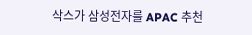삭스가 삼성전자를 APAC 추천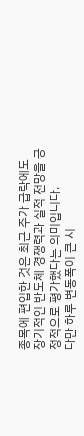종목에 편입한 것은 최근 주가 급락에도 장기적인 반도체 경쟁력과 실적 전망을 긍정적으로 평가했다는 의미입니다.
다만 하루 변동폭이 큰 시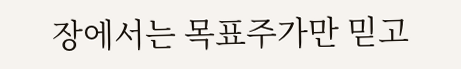장에서는 목표주가만 믿고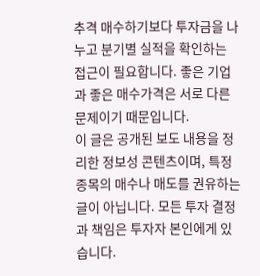추격 매수하기보다 투자금을 나누고 분기별 실적을 확인하는 접근이 필요합니다. 좋은 기업과 좋은 매수가격은 서로 다른 문제이기 때문입니다.
이 글은 공개된 보도 내용을 정리한 정보성 콘텐츠이며, 특정 종목의 매수나 매도를 권유하는 글이 아닙니다. 모든 투자 결정과 책임은 투자자 본인에게 있습니다.